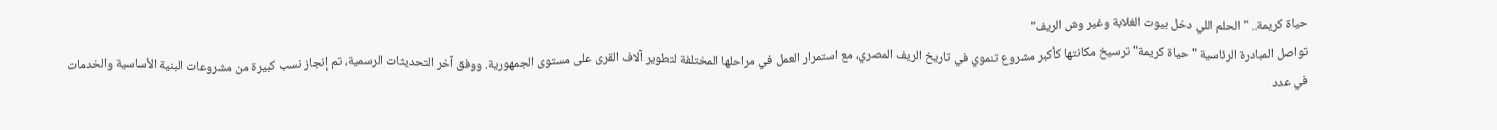حياة كريمة.. "الحلم اللي دخل بيوت الغلابة وغير وش الريف"
تواصل المبادرة الرئاسية "حياة كريمة" ترسيخ مكانتها كأكبر مشروع تنموي في تاريخ الريف المصري، مع استمرار العمل في مراحلها المختلفة لتطوير آلاف القرى على مستوى الجمهورية. ووفق آخر التحديثات الرسمية، تم إنجاز نسب كبيرة من مشروعات البنية الأساسية والخدمات في عدد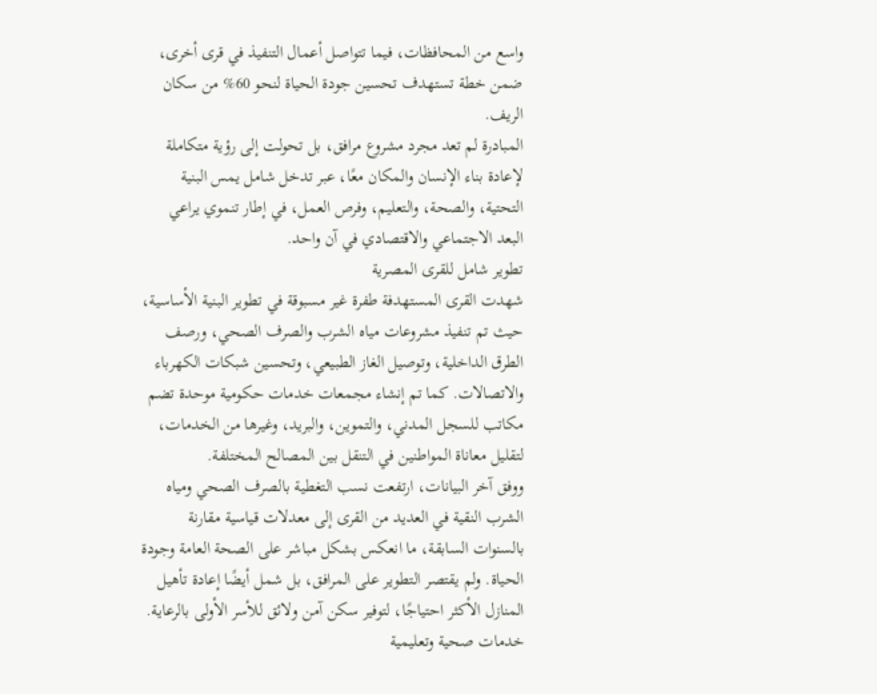واسع من المحافظات، فيما تتواصل أعمال التنفيذ في قرى أخرى، ضمن خطة تستهدف تحسين جودة الحياة لنحو 60% من سكان الريف.
المبادرة لم تعد مجرد مشروع مرافق، بل تحولت إلى رؤية متكاملة لإعادة بناء الإنسان والمكان معًا، عبر تدخل شامل يمس البنية التحتية، والصحة، والتعليم، وفرص العمل، في إطار تنموي يراعي البعد الاجتماعي والاقتصادي في آن واحد.
تطوير شامل للقرى المصرية
شهدت القرى المستهدفة طفرة غير مسبوقة في تطوير البنية الأساسية، حيث تم تنفيذ مشروعات مياه الشرب والصرف الصحي، ورصف الطرق الداخلية، وتوصيل الغاز الطبيعي، وتحسين شبكات الكهرباء والاتصالات. كما تم إنشاء مجمعات خدمات حكومية موحدة تضم مكاتب للسجل المدني، والتموين، والبريد، وغيرها من الخدمات، لتقليل معاناة المواطنين في التنقل بين المصالح المختلفة.
ووفق آخر البيانات، ارتفعت نسب التغطية بالصرف الصحي ومياه الشرب النقية في العديد من القرى إلى معدلات قياسية مقارنة بالسنوات السابقة، ما انعكس بشكل مباشر على الصحة العامة وجودة الحياة. ولم يقتصر التطوير على المرافق، بل شمل أيضًا إعادة تأهيل المنازل الأكثر احتياجًا، لتوفير سكن آمن ولائق للأسر الأولى بالرعاية.
خدمات صحية وتعليمية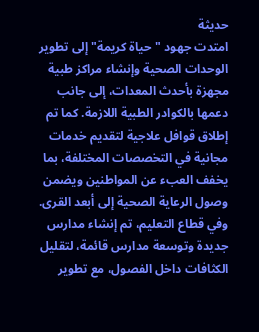حديثة
امتدت جهود "حياة كريمة" إلى تطوير الوحدات الصحية وإنشاء مراكز طبية مجهزة بأحدث المعدات، إلى جانب دعمها بالكوادر الطبية اللازمة. كما تم إطلاق قوافل علاجية لتقديم خدمات مجانية في التخصصات المختلفة، بما يخفف العبء عن المواطنين ويضمن وصول الرعاية الصحية إلى أبعد القرى.
وفي قطاع التعليم، تم إنشاء مدارس جديدة وتوسعة مدارس قائمة، لتقليل الكثافات داخل الفصول، مع تطوير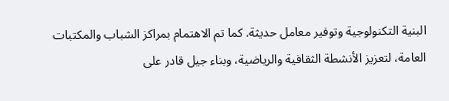البنية التكنولوجية وتوفير معامل حديثة. كما تم الاهتمام بمراكز الشباب والمكتبات العامة، لتعزيز الأنشطة الثقافية والرياضية، وبناء جيل قادر على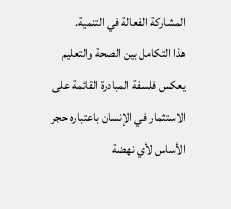المشاركة الفعالة في التنمية.
هذا التكامل بين الصحة والتعليم يعكس فلسفة المبادرة القائمة على الاستثمار في الإنسان باعتباره حجر الأساس لأي نهضة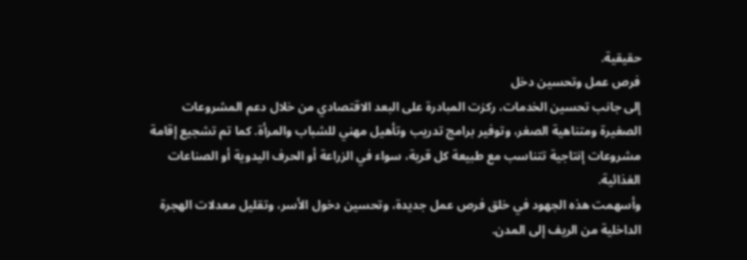حقيقية.
فرص عمل وتحسين دخل
إلى جانب تحسين الخدمات، ركزت المبادرة على البعد الاقتصادي من خلال دعم المشروعات الصغيرة ومتناهية الصغر، وتوفير برامج تدريب وتأهيل مهني للشباب والمرأة. كما تم تشجيع إقامة مشروعات إنتاجية تتناسب مع طبيعة كل قرية، سواء في الزراعة أو الحرف اليدوية أو الصناعات الغذائية.
وأسهمت هذه الجهود في خلق فرص عمل جديدة، وتحسين دخول الأسر، وتقليل معدلات الهجرة الداخلية من الريف إلى المدن.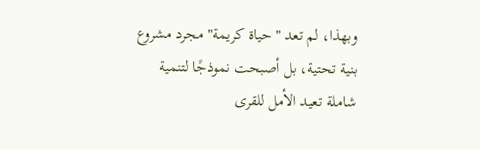وبهذا، لم تعد "حياة كريمة" مجرد مشروع بنية تحتية، بل أصبحت نموذجًا لتنمية شاملة تعيد الأمل للقرى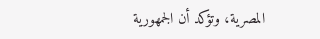المصرية، وتؤكد أن الجمهورية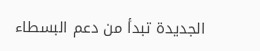الجديدة تبدأ من دعم البسطاء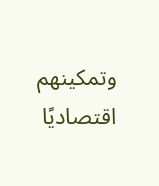وتمكينهم اقتصاديًا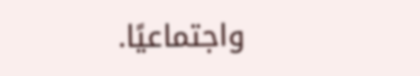واجتماعيًا.